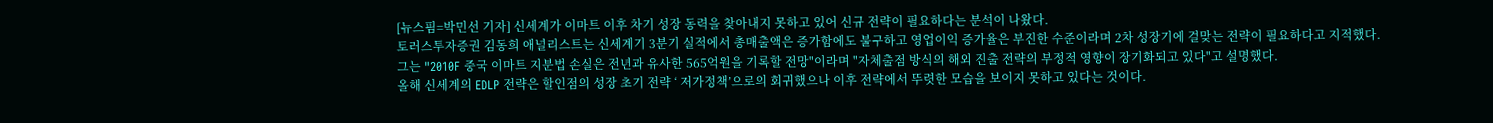[뉴스핌=박민선 기자] 신세계가 이마트 이후 차기 성장 동력을 찾아내지 못하고 있어 신규 전략이 필요하다는 분석이 나왔다.
토러스투자증권 김동희 애널리스트는 신세계기 3분기 실적에서 총매출액은 증가함에도 불구하고 영업이익 증가율은 부진한 수준이라며 2차 성장기에 걸맞는 전략이 필요하다고 지적했다.
그는 "2010F 중국 이마트 지분법 손실은 전년과 유사한 565억원을 기록할 전망"이라며 "자체출점 방식의 해외 진출 전략의 부정적 영향이 장기화되고 있다"고 설명했다.
올해 신세계의 EDLP 전략은 할인점의 성장 초기 전략 ‘ 저가정책’으로의 회귀했으나 이후 전략에서 뚜렷한 모습을 보이지 못하고 있다는 것이다.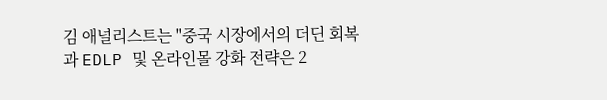김 애널리스트는 "중국 시장에서의 더딘 회복과 EDLP 및 온라인몰 강화 전략은 2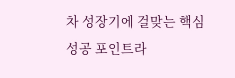차 성장기에 걸맞는 핵심 성공 포인트라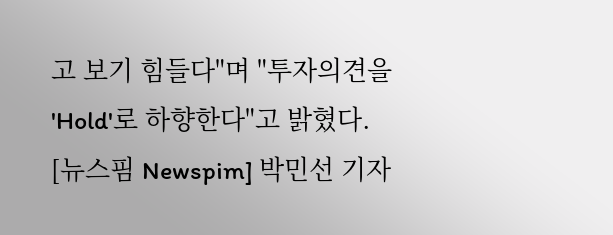고 보기 힘들다"며 "투자의견을 'Hold'로 하향한다"고 밝혔다.
[뉴스핌 Newspim] 박민선 기자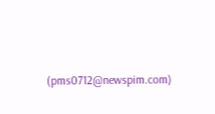(pms0712@newspim.com)